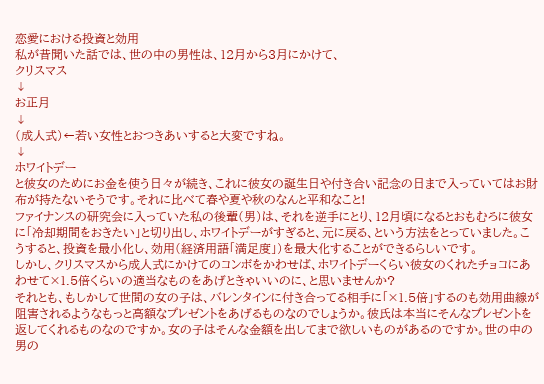恋愛における投資と効用
私が昔聞いた話では、世の中の男性は、12月から3月にかけて、
クリスマス
↓
お正月
↓
(成人式)←若い女性とおつきあいすると大変ですね。
↓
ホワイトデー
と彼女のためにお金を使う日々が続き、これに彼女の誕生日や付き合い記念の日まで入っていてはお財布が持たないそうです。それに比べて春や夏や秋のなんと平和なこと!
ファイナンスの研究会に入っていた私の後輩(男)は、それを逆手にとり、12月頃になるとおもむろに彼女に「冷却期間をおきたい」と切り出し、ホワイトデーがすぎると、元に戻る、という方法をとっていました。こうすると、投資を最小化し、効用(経済用語「満足度」)を最大化することができるらしいです。
しかし、クリスマスから成人式にかけてのコンボをかわせば、ホワイトデーくらい彼女のくれたチョコにあわせて×1.5倍くらいの適当なものをあげときゃいいのに、と思いませんか?
それとも、もしかして世間の女の子は、バレンタインに付き合ってる相手に「×1.5倍」するのも効用曲線が阻害されるようなもっと高額なプレゼントをあげるものなのでしょうか。彼氏は本当にそんなプレゼントを返してくれるものなのですか。女の子はそんな金額を出してまで欲しいものがあるのですか。世の中の男の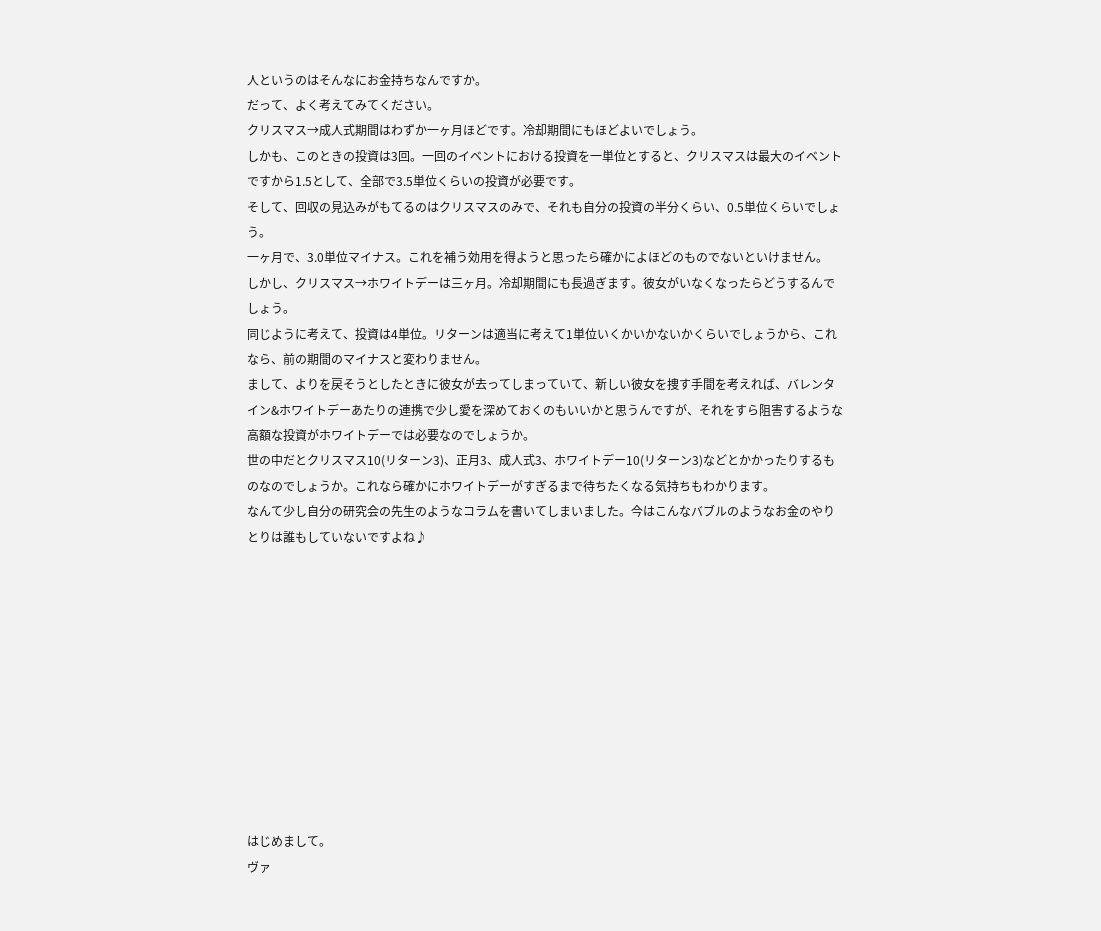人というのはそんなにお金持ちなんですか。
だって、よく考えてみてください。
クリスマス→成人式期間はわずか一ヶ月ほどです。冷却期間にもほどよいでしょう。
しかも、このときの投資は3回。一回のイベントにおける投資を一単位とすると、クリスマスは最大のイベントですから1.5として、全部で3.5単位くらいの投資が必要です。
そして、回収の見込みがもてるのはクリスマスのみで、それも自分の投資の半分くらい、0.5単位くらいでしょう。
一ヶ月で、3.0単位マイナス。これを補う効用を得ようと思ったら確かによほどのものでないといけません。
しかし、クリスマス→ホワイトデーは三ヶ月。冷却期間にも長過ぎます。彼女がいなくなったらどうするんでしょう。
同じように考えて、投資は4単位。リターンは適当に考えて1単位いくかいかないかくらいでしょうから、これなら、前の期間のマイナスと変わりません。
まして、よりを戻そうとしたときに彼女が去ってしまっていて、新しい彼女を捜す手間を考えれば、バレンタイン&ホワイトデーあたりの連携で少し愛を深めておくのもいいかと思うんですが、それをすら阻害するような高額な投資がホワイトデーでは必要なのでしょうか。
世の中だとクリスマス10(リターン3)、正月3、成人式3、ホワイトデー10(リターン3)などとかかったりするものなのでしょうか。これなら確かにホワイトデーがすぎるまで待ちたくなる気持ちもわかります。
なんて少し自分の研究会の先生のようなコラムを書いてしまいました。今はこんなバブルのようなお金のやりとりは誰もしていないですよね♪











はじめまして。
ヴァ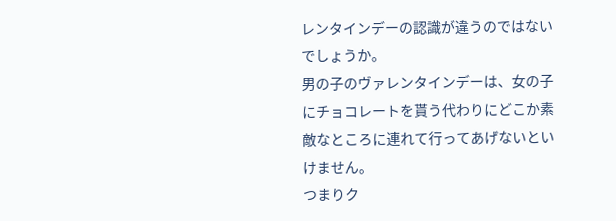レンタインデーの認識が違うのではないでしょうか。
男の子のヴァレンタインデーは、女の子にチョコレートを貰う代わりにどこか素敵なところに連れて行ってあげないといけません。
つまりク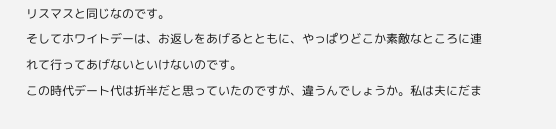リスマスと同じなのです。
そしてホワイトデーは、お返しをあげるとともに、やっぱりどこか素敵なところに連れて行ってあげないといけないのです。
この時代デート代は折半だと思っていたのですが、違うんでしょうか。私は夫にだま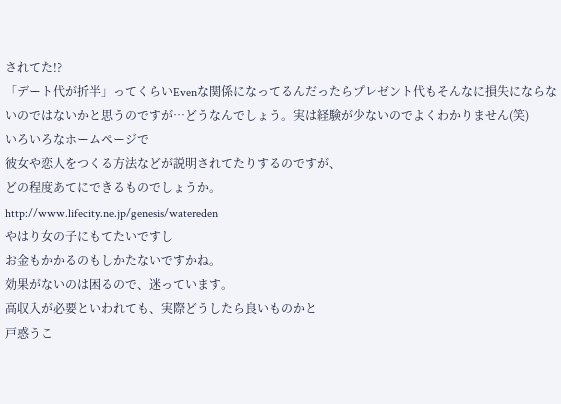されてた!?
「デート代が折半」ってくらいEvenな関係になってるんだったらプレゼント代もそんなに損失にならないのではないかと思うのですが…どうなんでしょう。実は経験が少ないのでよくわかりません(笑)
いろいろなホームページで
彼女や恋人をつくる方法などが説明されてたりするのですが、
どの程度あてにできるものでしょうか。
http://www.lifecity.ne.jp/genesis/watereden
やはり女の子にもてたいですし
お金もかかるのもしかたないですかね。
効果がないのは困るので、迷っています。
高収入が必要といわれても、実際どうしたら良いものかと
戸惑うこ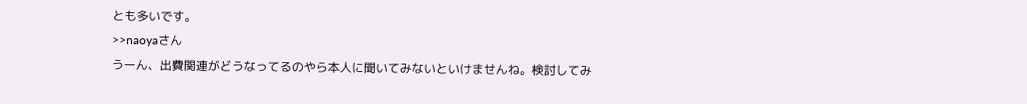とも多いです。
>>naoyaさん
うーん、出費関連がどうなってるのやら本人に聞いてみないといけませんね。検討してみ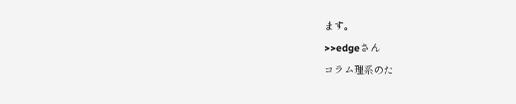ます。
>>edgeさん
コラム理系のた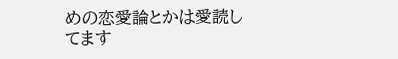めの恋愛論とかは愛読してます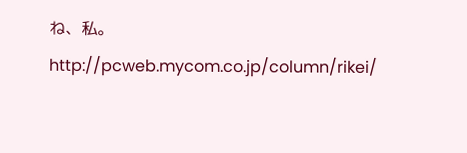ね、私。
http://pcweb.mycom.co.jp/column/rikei/